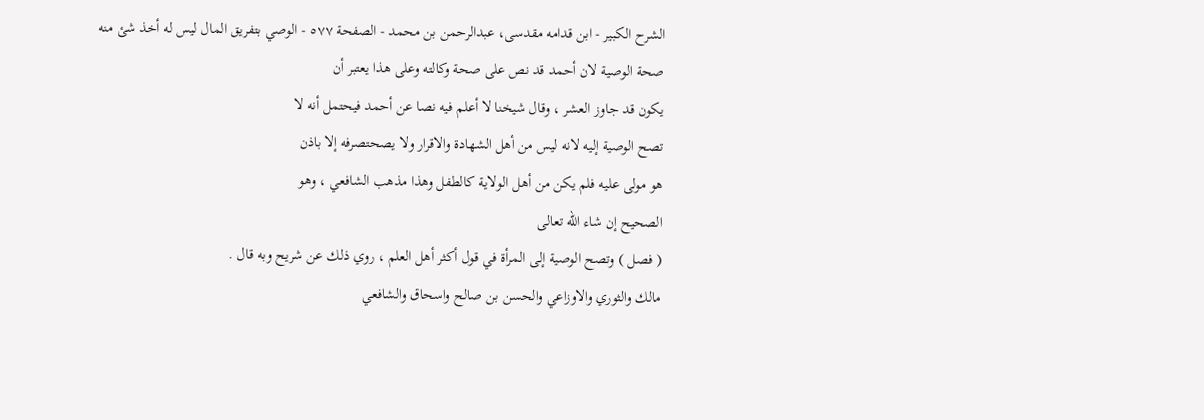الشرح الکبير - ابن قدامه مقدسی، عبدالرحمن بن محمد - الصفحة ٥٧٧ - الوصي بتفريق المال ليس له أخذ شئ منه
صحة الوصية لان أحمد قد نص على صحة وكالته وعلى هذا يعتبر أن
يكون قد جاوز العشر ، وقال شيخنا لا أعلم فيه نصا عن أحمد فيحتمل أنه لا
تصح الوصية إليه لانه ليس من أهل الشهادة والاقرار ولا يصحتصرفه إلا باذن
هو مولى عليه فلم يكن من أهل الولاية كالطفل وهذا مذهب الشافعي ، وهو
الصحيح إن شاء الله تعالى
( فصل ) وتصح الوصية إلى المرأة في قول أكثر أهل العلم ، روي ذلك عن شريح وبه قال .
مالك والثوري والاوزاعي والحسن بن صالح واسحاق والشافعي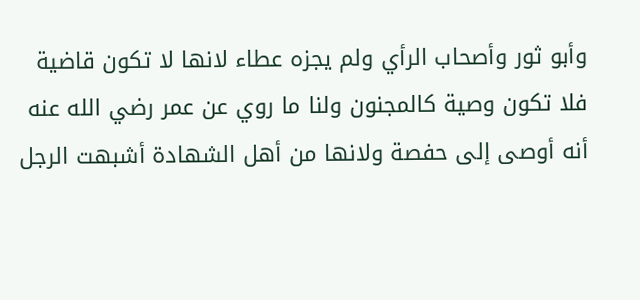وأبو ثور وأصحاب الرأي ولم يجزه عطاء لانها لا تكون قاضية فلا تكون وصية كالمجنون ولنا ما روي عن عمر رضي الله عنه أنه أوصى إلى حفصة ولانها من أهل الشهادة أشبهت الرجل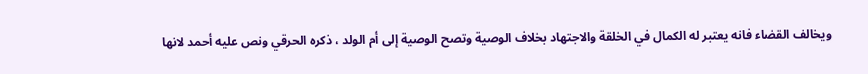ويخالف القضاء فانه يعتبر له الكمال في الخلقة والاجتهاد بخلاف الوصية وتصح الوصية إلى أم الولد ، ذكره الحرقي ونص عليه أحمد لانها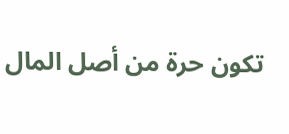تكون حرة من أصل المال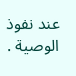عند نفوذ الوصية .